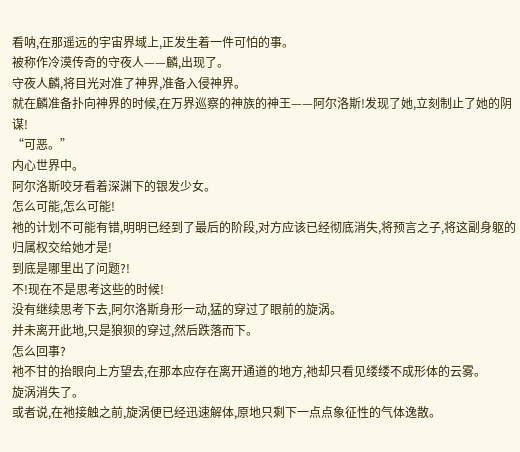看呐,在那遥远的宇宙界域上,正发生着一件可怕的事。
被称作冷漠传奇的守夜人——麟,出现了。
守夜人麟,将目光对准了神界,准备入侵神界。
就在麟准备扑向神界的时候,在万界巡察的神族的神王——阿尔洛斯!发现了她,立刻制止了她的阴谋!
“可恶。”
内心世界中。
阿尔洛斯咬牙看着深渊下的银发少女。
怎么可能,怎么可能!
祂的计划不可能有错,明明已经到了最后的阶段,对方应该已经彻底消失,将预言之子,将这副身躯的归属权交给她才是!
到底是哪里出了问题?!
不!现在不是思考这些的时候!
没有继续思考下去,阿尔洛斯身形一动,猛的穿过了眼前的旋涡。
并未离开此地,只是狼狈的穿过,然后跌落而下。
怎么回事?
祂不甘的抬眼向上方望去,在那本应存在离开通道的地方,祂却只看见缕缕不成形体的云雾。
旋涡消失了。
或者说,在祂接触之前,旋涡便已经迅速解体,原地只剩下一点点象征性的气体逸散。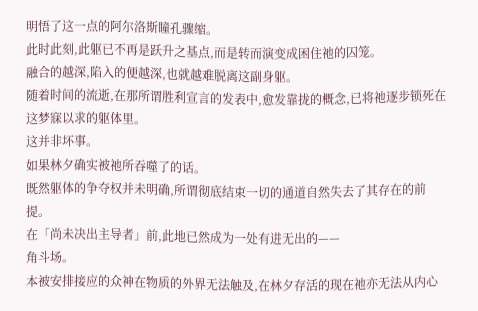明悟了这一点的阿尔洛斯瞳孔骤缩。
此时此刻,此躯已不再是跃升之基点,而是转而演变成困住祂的囚笼。
融合的越深,陷入的便越深,也就越难脱离这副身躯。
随着时间的流逝,在那所谓胜利宣言的发表中,愈发靠拢的概念,已将祂逐步锁死在这梦寐以求的躯体里。
这并非坏事。
如果林夕确实被祂所吞噬了的话。
既然躯体的争夺权并未明确,所谓彻底结束一切的通道自然失去了其存在的前提。
在「尚未决出主导者」前,此地已然成为一处有进无出的——
角斗场。
本被安排接应的众神在物质的外界无法触及,在林夕存活的现在祂亦无法从内心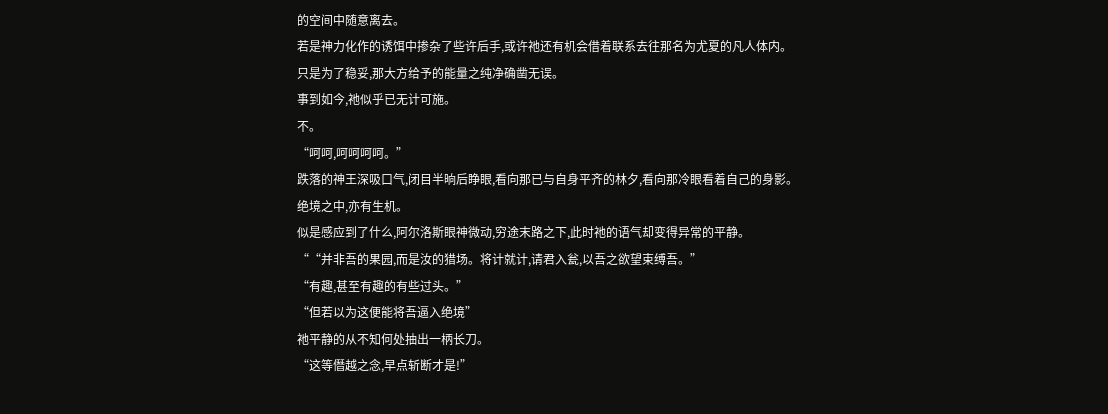的空间中随意离去。
若是神力化作的诱饵中掺杂了些许后手,或许祂还有机会借着联系去往那名为尤夏的凡人体内。
只是为了稳妥,那大方给予的能量之纯净确凿无误。
事到如今,祂似乎已无计可施。
不。
“呵呵,呵呵呵呵。”
跌落的神王深吸口气,闭目半晌后睁眼,看向那已与自身平齐的林夕,看向那冷眼看着自己的身影。
绝境之中,亦有生机。
似是感应到了什么,阿尔洛斯眼神微动,穷途末路之下,此时祂的语气却变得异常的平静。
““并非吾的果园,而是汝的猎场。将计就计,请君入瓮,以吾之欲望束缚吾。”
“有趣,甚至有趣的有些过头。”
“但若以为这便能将吾逼入绝境”
祂平静的从不知何处抽出一柄长刀。
“这等僭越之念,早点斩断才是!”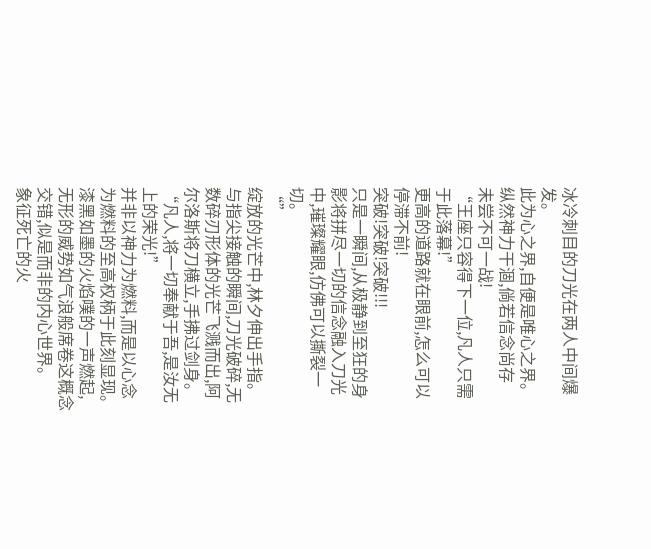冰冷刺目的刀光在两人中间爆发。
此为心之界,自便是唯心之界。
纵然神力干涸,倘若信念尚存
未尝不可一战!
“王座只容得下一位,凡人只需于此落幕!”
更高的道路就在眼前,怎么可以停滞不前!
突破!突破!突破!!!
只是一瞬间,从极静到至狂的身影将拼尽一切的信念融入刀光中,璀璨耀眼,仿佛可以撕裂一切。
“”
绽放的光芒中,林夕伸出手指。
与指尖接触的瞬间,刀光破碎,无数碎刃形体的光芒飞溅而出,阿尔洛斯将刀横立,手拂过剑身。
“凡人,将一切奉献于吾,是汝无上的荣光!”
并非以神力为燃料,而是以心念为燃料的至高权柄于此刻显现。
漆黑如墨的火焰噗的一声燃起,无形的威势如气浪般席卷这概念交错,似是而非的内心世界。
象征死亡的火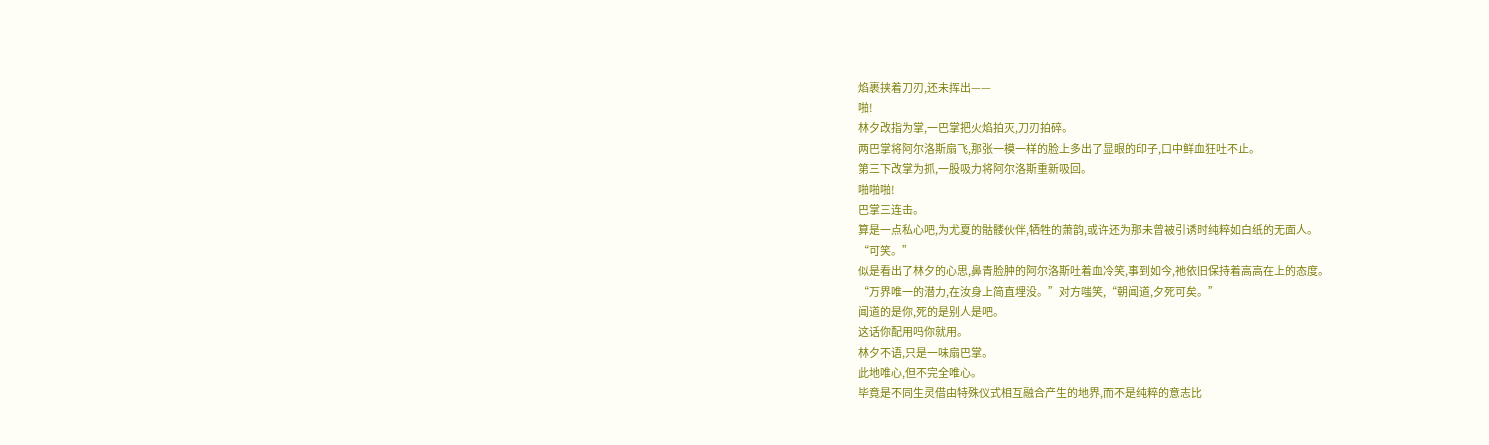焰裹挟着刀刃,还未挥出——
啪!
林夕改指为掌,一巴掌把火焰拍灭,刀刃拍碎。
两巴掌将阿尔洛斯扇飞,那张一模一样的脸上多出了显眼的印子,口中鲜血狂吐不止。
第三下改掌为抓,一股吸力将阿尔洛斯重新吸回。
啪啪啪!
巴掌三连击。
算是一点私心吧,为尤夏的骷髅伙伴,牺牲的萧韵,或许还为那未曾被引诱时纯粹如白纸的无面人。
“可笑。”
似是看出了林夕的心思,鼻青脸肿的阿尔洛斯吐着血冷笑,事到如今,祂依旧保持着高高在上的态度。
“万界唯一的潜力,在汝身上简直埋没。”对方嗤笑,“朝闻道,夕死可矣。”
闻道的是你,死的是别人是吧。
这话你配用吗你就用。
林夕不语,只是一味扇巴掌。
此地唯心,但不完全唯心。
毕竟是不同生灵借由特殊仪式相互融合产生的地界,而不是纯粹的意志比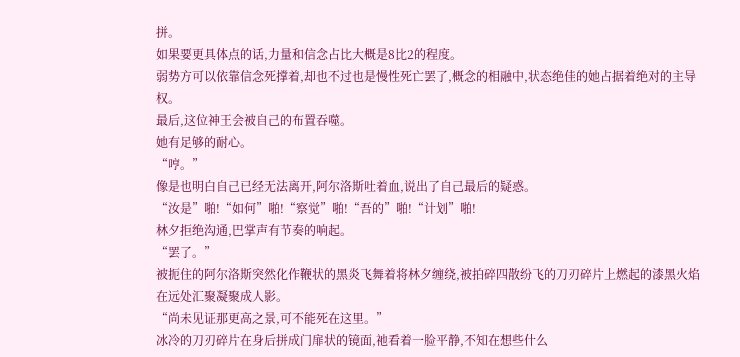拼。
如果要更具体点的话,力量和信念占比大概是8比2的程度。
弱势方可以依靠信念死撑着,却也不过也是慢性死亡罢了,概念的相融中,状态绝佳的她占据着绝对的主导权。
最后,这位神王会被自己的布置吞噬。
她有足够的耐心。
“哼。”
像是也明白自己已经无法离开,阿尔洛斯吐着血,说出了自己最后的疑惑。
“汝是”啪!“如何”啪!“察觉”啪!“吾的”啪!“计划”啪!
林夕拒绝沟通,巴掌声有节奏的响起。
“罢了。”
被扼住的阿尔洛斯突然化作鞭状的黑炎飞舞着将林夕缠绕,被拍碎四散纷飞的刀刃碎片上燃起的漆黑火焰在远处汇聚凝聚成人影。
“尚未见证那更高之景,可不能死在这里。”
冰冷的刀刃碎片在身后拼成门扉状的镜面,祂看着一脸平静,不知在想些什么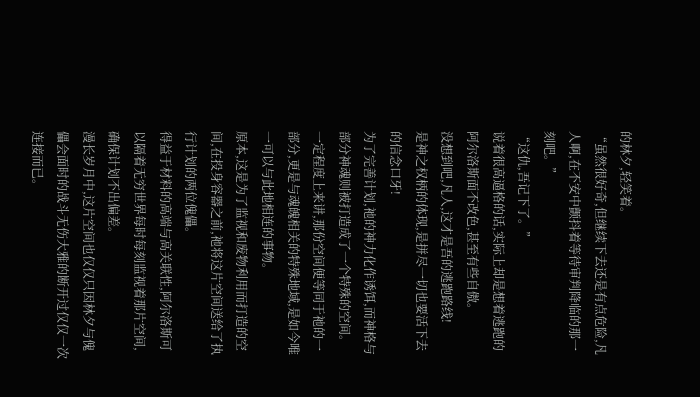的林夕,轻笑着。
“虽然很好奇,但继续下去还是有点危险,凡人啊,在不安中颤抖着等待审判降临的那一刻吧。”
“这仇,吾记下了。”
说着很高逼格的话,实际上却是想着逃跑的阿尔洛斯面不改色,甚至有些自傲。
没想到吧,凡人,这才是吾的逃跑路线!
是神之权柄的体现,是拼尽一切也要活下去的信念口牙!
为了完善计划,祂的神力化作诱饵,而神格与部分神魂则被打造成了一个特殊的空间。
一定程度上来讲,那份空间便等同于祂的一部分,更是与魂魄相关的特殊地域,是如今唯一可以与此地相连的事物。
原本,这是为了监视和废物利用而打造的空间,在投身容器之前,祂将这片空间送给了执行计划的两位傀儡。
得益于材料的高端与高关联性,阿尔洛斯可以隔着无穷世界每时每刻监视着那片空间,确保计划不出偏差。
漫长岁月中,这片空间也仅仅只因林夕与傀儡会面时的战斗无伤大雅的断开过仅仅一次连接而已。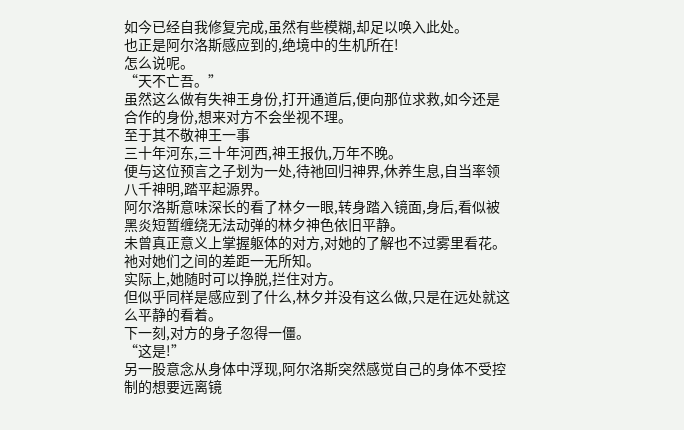如今已经自我修复完成,虽然有些模糊,却足以唤入此处。
也正是阿尔洛斯感应到的,绝境中的生机所在!
怎么说呢。
“天不亡吾。”
虽然这么做有失神王身份,打开通道后,便向那位求救,如今还是合作的身份,想来对方不会坐视不理。
至于其不敬神王一事
三十年河东,三十年河西,神王报仇,万年不晚。
便与这位预言之子划为一处,待祂回归神界,休养生息,自当率领八千神明,踏平起源界。
阿尔洛斯意味深长的看了林夕一眼,转身踏入镜面,身后,看似被黑炎短暂缠绕无法动弹的林夕神色依旧平静。
未曾真正意义上掌握躯体的对方,对她的了解也不过雾里看花。
祂对她们之间的差距一无所知。
实际上,她随时可以挣脱,拦住对方。
但似乎同样是感应到了什么,林夕并没有这么做,只是在远处就这么平静的看着。
下一刻,对方的身子忽得一僵。
“这是!”
另一股意念从身体中浮现,阿尔洛斯突然感觉自己的身体不受控制的想要远离镜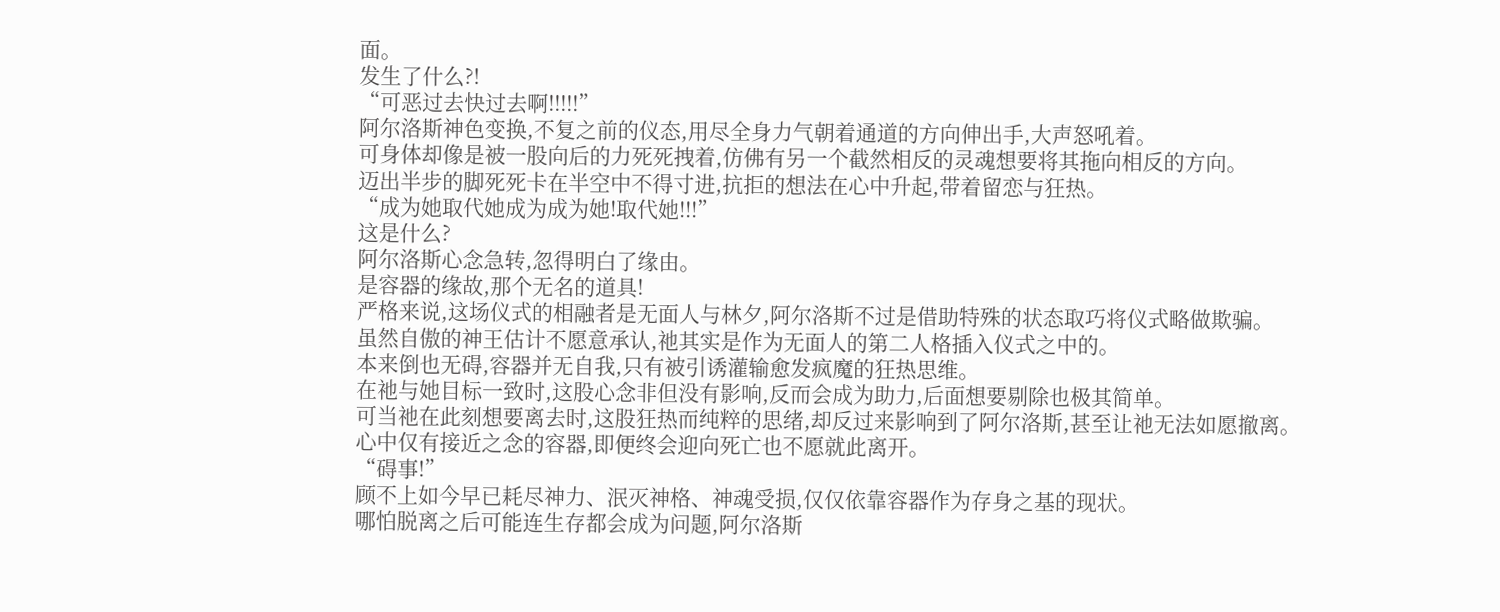面。
发生了什么?!
“可恶过去快过去啊!!!!!”
阿尔洛斯神色变换,不复之前的仪态,用尽全身力气朝着通道的方向伸出手,大声怒吼着。
可身体却像是被一股向后的力死死拽着,仿佛有另一个截然相反的灵魂想要将其拖向相反的方向。
迈出半步的脚死死卡在半空中不得寸进,抗拒的想法在心中升起,带着留恋与狂热。
“成为她取代她成为成为她!取代她!!!”
这是什么?
阿尔洛斯心念急转,忽得明白了缘由。
是容器的缘故,那个无名的道具!
严格来说,这场仪式的相融者是无面人与林夕,阿尔洛斯不过是借助特殊的状态取巧将仪式略做欺骗。
虽然自傲的神王估计不愿意承认,祂其实是作为无面人的第二人格插入仪式之中的。
本来倒也无碍,容器并无自我,只有被引诱灌输愈发疯魔的狂热思维。
在祂与她目标一致时,这股心念非但没有影响,反而会成为助力,后面想要剔除也极其简单。
可当祂在此刻想要离去时,这股狂热而纯粹的思绪,却反过来影响到了阿尔洛斯,甚至让祂无法如愿撤离。
心中仅有接近之念的容器,即便终会迎向死亡也不愿就此离开。
“碍事!”
顾不上如今早已耗尽神力、泯灭神格、神魂受损,仅仅依靠容器作为存身之基的现状。
哪怕脱离之后可能连生存都会成为问题,阿尔洛斯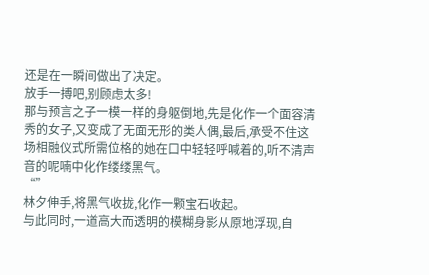还是在一瞬间做出了决定。
放手一搏吧,别顾虑太多!
那与预言之子一模一样的身躯倒地,先是化作一个面容清秀的女子,又变成了无面无形的类人偶,最后,承受不住这场相融仪式所需位格的她在口中轻轻呼喊着的,听不清声音的呢喃中化作缕缕黑气。
“”
林夕伸手,将黑气收拢,化作一颗宝石收起。
与此同时,一道高大而透明的模糊身影从原地浮现,自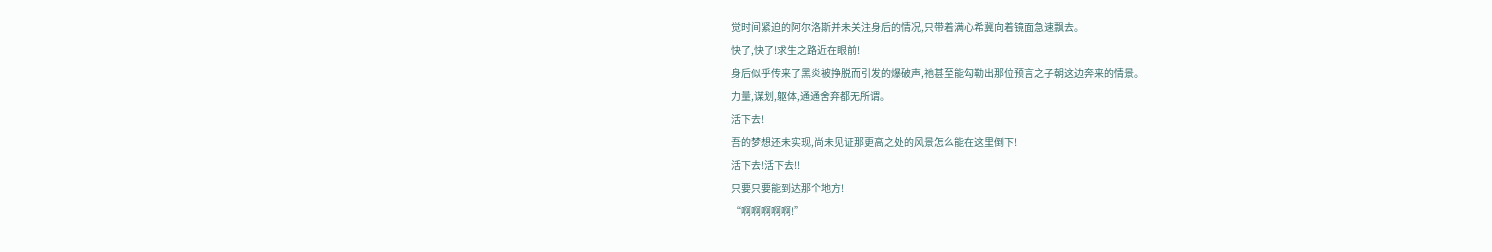觉时间紧迫的阿尔洛斯并未关注身后的情况,只带着满心希冀向着镜面急速飘去。
快了,快了!求生之路近在眼前!
身后似乎传来了黑炎被挣脱而引发的爆破声,祂甚至能勾勒出那位预言之子朝这边奔来的情景。
力量,谋划,躯体,通通舍弃都无所谓。
活下去!
吾的梦想还未实现,尚未见证那更高之处的风景怎么能在这里倒下!
活下去!活下去!!
只要只要能到达那个地方!
“啊啊啊啊啊!”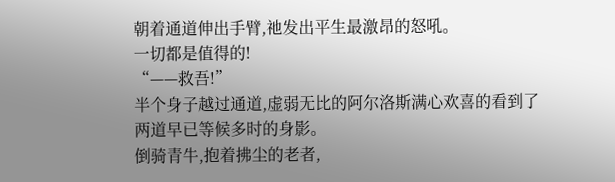朝着通道伸出手臂,祂发出平生最激昂的怒吼。
一切都是值得的!
“——救吾!”
半个身子越过通道,虚弱无比的阿尔洛斯满心欢喜的看到了两道早已等候多时的身影。
倒骑青牛,抱着拂尘的老者,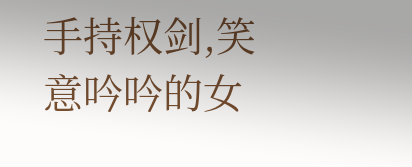手持权剑,笑意吟吟的女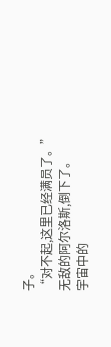子。
“对不起,这里已经满员了。”
无敌的阿尔洛斯,倒下了。
宇宙中的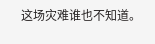这场灾难谁也不知道。